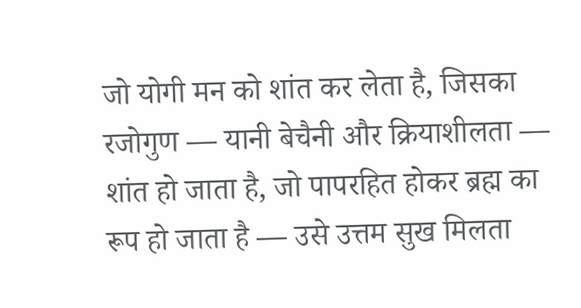जो योगी मन को शांत कर लेता है, जिसका रजोगुण — यानी बेचैनी और क्रियाशीलता — शांत हो जाता है, जो पापरहित होकर ब्रह्म का रूप हो जाता है — उसे उत्तम सुख मिलता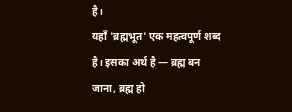है।
यहाँ 'ब्रह्मभूत' एक महत्वपूर्ण शब्द है। इसका अर्थ है — ब्रह्म बन जाना, ब्रह्म हो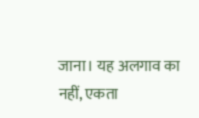जाना। यह अलगाव का नहीं, एकता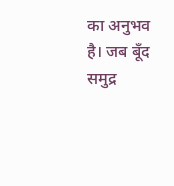का अनुभव है। जब बूँद समुद्र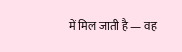में मिल जाती है — वह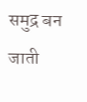समुद्र बन जाती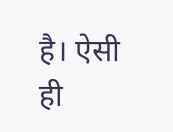है। ऐसी ही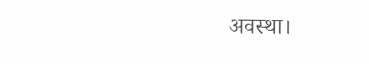अवस्था।